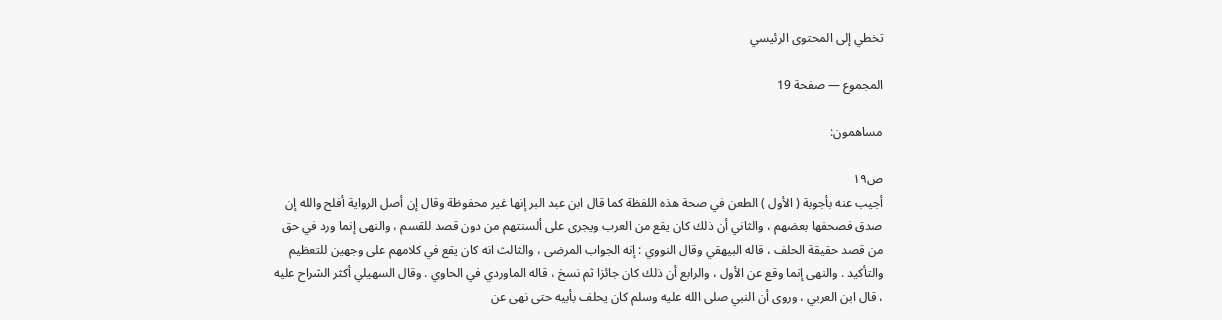تخطي إلى المحتوى الرئيسي

المجموع — صفحة 19

مساهمون:

ص١٩
أجيب عنه بأجوبة ( الأول ) الطعن في صحة هذه اللفظة كما قال ابن عبد البر إنها غير محفوظة وقال إن أصل الرواية أفلح والله إن صدق فصحفها بعضهم ، والثاني أن ذلك كان يقع من العرب ويجرى على ألسنتهم من دون قصد للقسم ، والنهى إنما ورد في حق من قصد حقيقة الحلف ، قاله البيهقي وقال النووي : إنه الجواب المرضى ، والثالث انه كان يقع في كلامهم على وجهين للتعظيم والتأكيد . والنهى إنما وقع عن الأول ، والرابع أن ذلك كان جائزا ثم نسخ ، قاله الماوردي في الحاوي . وقال السهيلي أكثر الشراح عليه ، قال ابن العربي ، وروى أن النبي صلى الله عليه وسلم كان يحلف بأبيه حتى نهى عن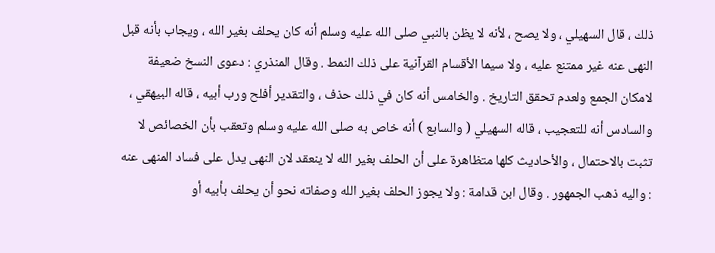ذلك ، قال السهيلي ، ولا يصح ، لأنه لا يظن بالنبي صلى الله عليه وسلم أنه كان يحلف بغير الله ، ويجاب بأنه قبل النهى عنه غير ممتنع عليه ، ولا سيما الأقسام القرآنية على ذلك النمط . وقال المنذري : دعوى النسخ ضعيفة لامكان الجمع ولعدم تحقق التاريخ . والخامس أنه كان في ذلك حذف ، والتقدير أفلح ورب أبيه ، قاله البيهقي ، والسادس أنه للتعجيب ، قاله السهيلي ( والسابع ) أنه خاص به صلى الله عليه وسلم وتعقب بأن الخصائص لا تثبت بالاحتمال ، والأحاديث كلها متظاهرة على أن الحلف بغير الله لا ينعقد لان النهى يدل على فساد المنهى عنه : واليه ذهب الجمهور . وقال ابن قدامة : ولا يجوز الحلف بغير الله وصفاته نحو أن يحلف بأبيه أو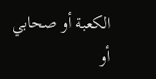الكعبة أو صحابي أو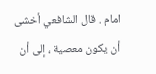امام . قال الشافعي أخشى أن يكون معصية ، إلى أن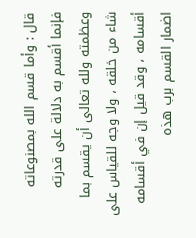قال : وأما قسم الله بمصنوعاته فإنما أقسم به دلالة على قدرته وعظمته ولله تعالى أن يقسم بما شاء من خلقه ، ولا وجه للقياس على أقسامه ، وقد قيل إن في أقسامه اضمار القسم برب هذه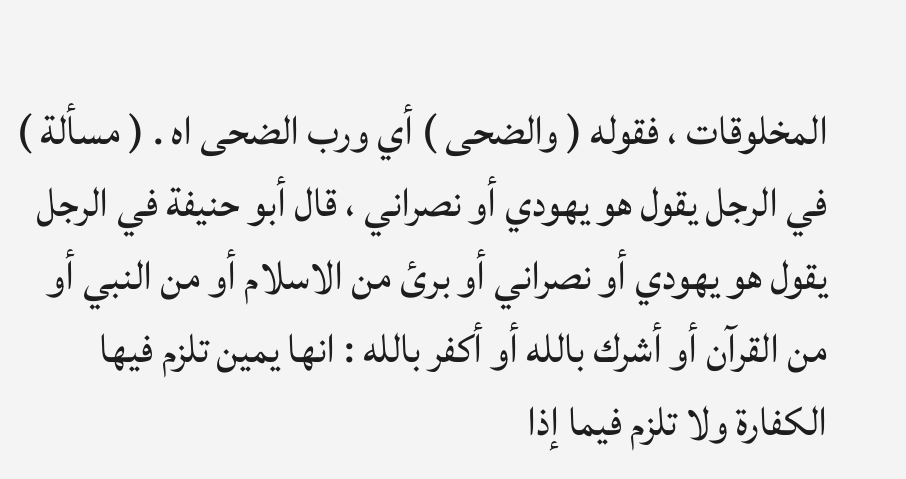المخلوقات ، فقوله ( والضحى ) أي ورب الضحى اه . ( مسألة ) في الرجل يقول هو يهودي أو نصراني ، قال أبو حنيفة في الرجل يقول هو يهودي أو نصراني أو برئ من الاسلام أو من النبي أو من القرآن أو أشرك بالله أو أكفر بالله : انها يمين تلزم فيها الكفارة ولا تلزم فيما إذا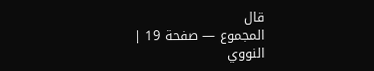قال
المجموع — صفحة 19 | النووي